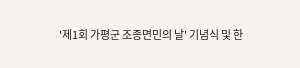'제1회 가평군 조종면민의 날' 기념식 및 한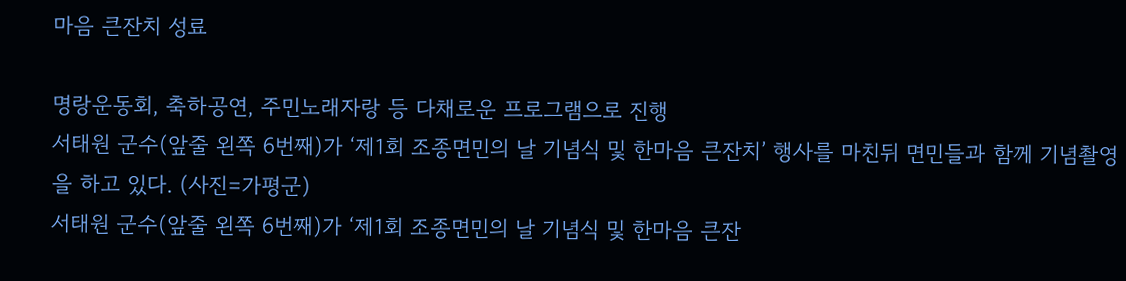마음 큰잔치 성료

명랑운동회, 축하공연, 주민노래자랑 등 다채로운 프로그램으로 진행
서태원 군수(앞줄 왼쪽 6번째)가 ‘제1회 조종면민의 날 기념식 및 한마음 큰잔치’ 행사를 마친뒤 면민들과 함께 기념촬영을 하고 있다. (사진=가평군)
서태원 군수(앞줄 왼쪽 6번째)가 ‘제1회 조종면민의 날 기념식 및 한마음 큰잔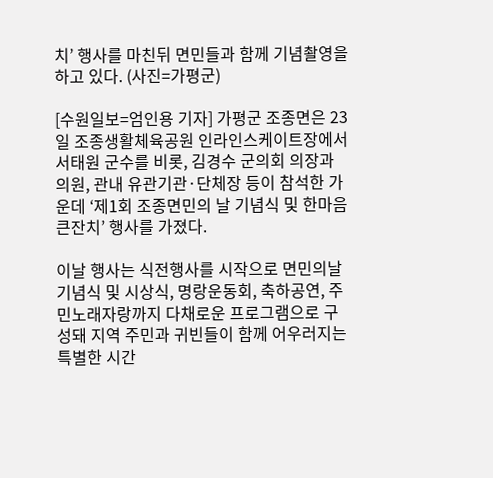치’ 행사를 마친뒤 면민들과 함께 기념촬영을 하고 있다. (사진=가평군)

[수원일보=엄인용 기자] 가평군 조종면은 23일 조종생활체육공원 인라인스케이트장에서 서태원 군수를 비롯, 김경수 군의회 의장과 의원, 관내 유관기관·단체장 등이 참석한 가운데 ‘제1회 조종면민의 날 기념식 및 한마음 큰잔치’ 행사를 가졌다.

이날 행사는 식전행사를 시작으로 면민의날 기념식 및 시상식, 명랑운동회, 축하공연, 주민노래자랑까지 다채로운 프로그램으로 구성돼 지역 주민과 귀빈들이 함께 어우러지는 특별한 시간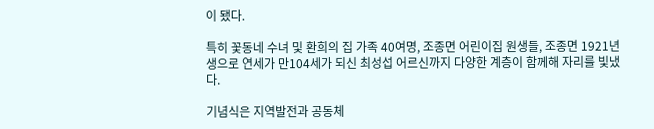이 됐다.

특히 꽃동네 수녀 및 환희의 집 가족 40여명, 조종면 어린이집 원생들, 조종면 1921년생으로 연세가 만104세가 되신 최성섭 어르신까지 다양한 계층이 함께해 자리를 빛냈다.

기념식은 지역발전과 공동체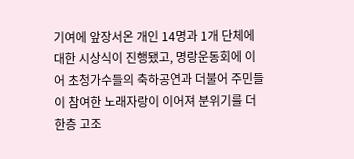기여에 앞장서온 개인 14명과 1개 단체에 대한 시상식이 진행됐고, 명랑운동회에 이어 초청가수들의 축하공연과 더불어 주민들이 참여한 노래자랑이 이어져 분위기를 더한층 고조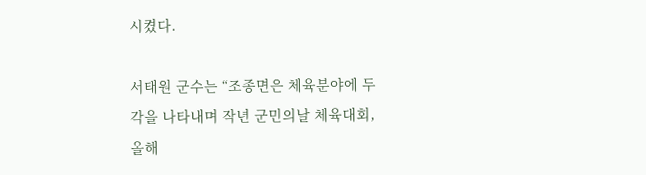시켰다.

서태원 군수는 “조종면은 체육분야에 두각을 나타내며 작년 군민의날 체육대회, 올해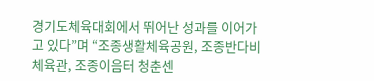경기도체육대회에서 뛰어난 성과를 이어가고 있다”며 “조종생활체육공원, 조종반다비체육관, 조종이음터 청춘센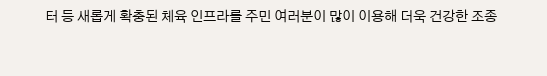터 등 새롭게 확충된 체육 인프라를 주민 여러분이 많이 이용해 더욱 건강한 조종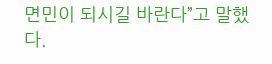면민이 되시길 바란다”고 말했다.